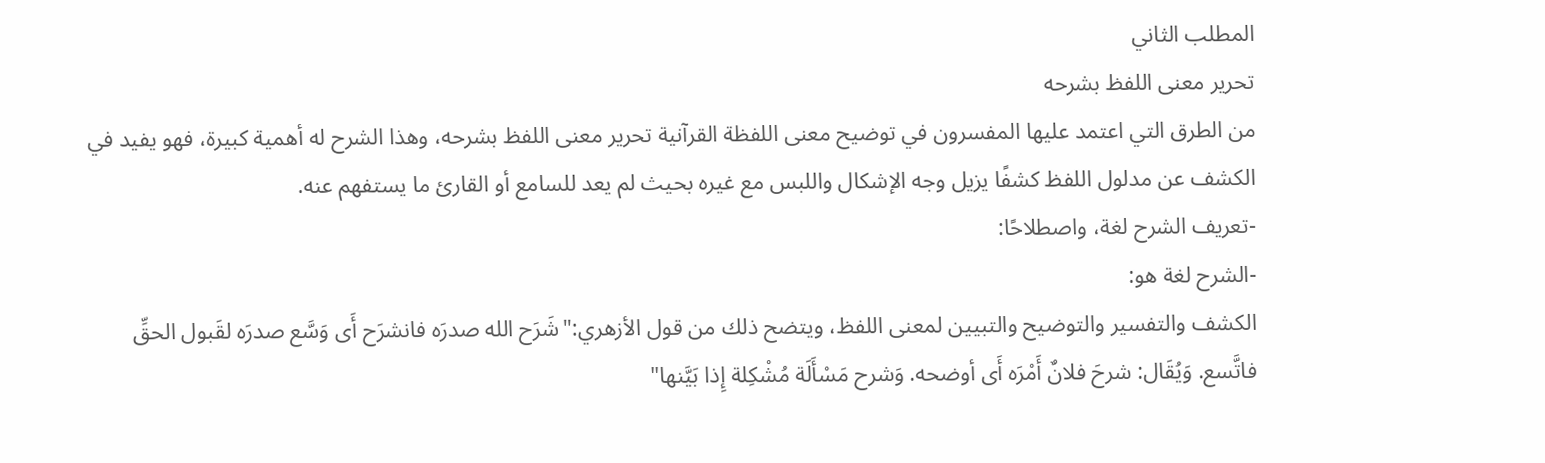المطلب الثاني
تحرير معنى اللفظ بشرحه
من الطرق التي اعتمد عليها المفسرون في توضيح معنى اللفظة القرآنية تحرير معنى اللفظ بشرحه، وهذا الشرح له أهمية كبيرة، فهو يفيد في الكشف عن مدلول اللفظ كشفًا يزيل وجه الإشكال واللبس مع غيره بحيث لم يعد للسامع أو القارئ ما يستفهم عنه.
-تعريف الشرح لغة، واصطلاحًا:
-الشرح لغة هو:
الكشف والتفسير والتوضيح والتبيين لمعنى اللفظ، ويتضح ذلك من قول الأزهري:"شَرَح الله صدرَه فانشرَح أَى وَسَّع صدرَه لقَبول الحقِّ فاتَّسع. وَيُقَال: شرحَ فلانٌ أَمْرَه أَى أوضحه. وَشرح مَسْأَلَة مُشْكِلة إِذا بَيَّنها"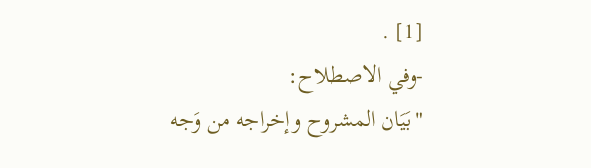[1] .
-وفي الاصطلاح:
"بَيَان المشروح وإخراجه من وَجه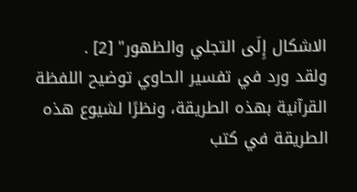الاشكال إِلَى التجلي والظهور" [2] .
ولقد ورد في تفسير الحاوي توضيح اللفظة القرآنية بهذه الطريقة، ونظرًا لشيوع هذه الطريقة في كتب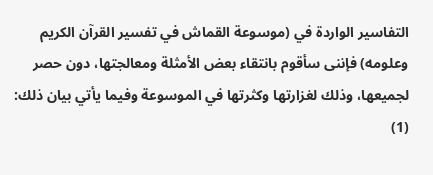التفاسير الواردة في (موسوعة القماش في تفسير القرآن الكريم وعلومه) فإننى سأقوم بانتقاء بعض الأمثلة ومعالجتها، دون حصر لجميعها، وذلك لغزارتها وكثرتها في الموسوعة وفيما يأتي بيان ذلك:
(1)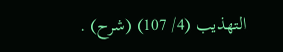التهذيب (4/ 107) (شرح) .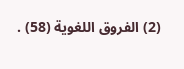(2) الفروق اللغوية (58) .